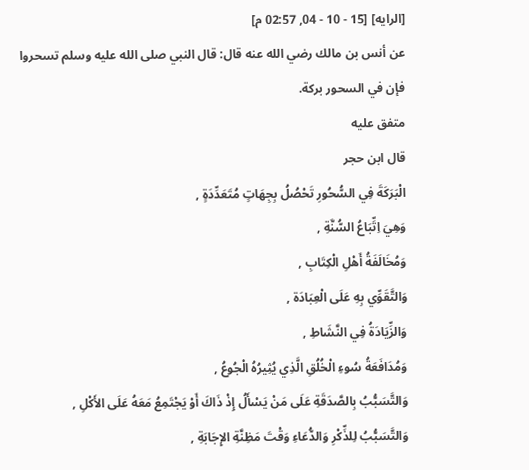[الرايه] [15 - 10 - 04, 02:57 م]
عن أنس بن مالك رضي الله عنه قال: قال النبي صلى الله عليه وسلم تسحروا فإن في السحور بركة.
متفق عليه
قال ابن حجر
الْبَرَكَةَ فِي السُّحُورِ تَحْصُلُ بِجِهَاتٍ مُتَعَدِّدَةٍ ,
وَهِيَ اِتِّبَاعُ السُّنَّةِ ,
وَمُخَالَفَةُ أَهْلِ الْكِتَابِ ,
وَالتَّقَوِّي بِهِ عَلَى الْعِبَادَة ,
وَالزِّيَادَةُ فِي النَّشَاطِ ,
وَمُدَافَعَةُ سُوءِ الْخُلُقِ الَّذِي يُثِيرُهُ الْجُوعُ ,
وَالتَّسَبُّبُ بِالصَّدَقَةِ عَلَى مَنْ يَسْأَلُ إِذْ ذَاكَ أَوْ يَجْتَمِعُ مَعَهُ عَلَى الأَكْلِ ,
وَالتَّسَبُّبُ لِلذِّكْرِ وَالدُّعَاءِ وَقْتَ مَظِنَّةِ الإِجَابَةِ ,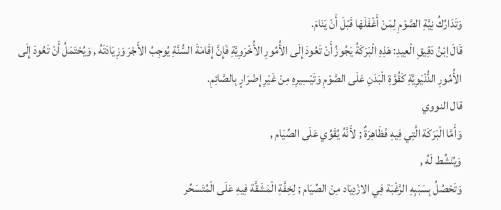وَتَدَارُكُ نِيَّةِ الصَّوْمِ لِمَنْ أَغْفَلَهَا قَبْلَ أَنْ يَنَامَ.
قَالَ اِبْنُ دَقِيقِ الْعِيدِ: هَذِهِ الْبَرَكَةُ يَجُوزُ أَنْ تَعُودَ إِلَى الأُمُورِ الأُخْرَوِيَّةِ فَإِنَّ إِقَامَةَ السُّنَّةِ يُوجِبُ الأَجْرَ وَزِيَادَتَهُ , وَيُحْتَمَلُ أَنْ تَعُودَ إِلَى الأُمُورِ الدُّنْيَوِيَّةِ كَقُوَّةِ الْبَدَنِ عَلَى الصَّوْمِ وَتَيْسِيرِهِ مِنْ غَيْرِ إِضْرَارٍ بِالصَّائِمِ.
قال النووي
وَأَمَّا الْبَرَكَة الَّتِي فِيهِ فَظَاهِرَةٌ ; لأَنَّهُ يُقَوِّي عَلَى الصِّيَام ,
وَيُنَشِّط لَهُ ,
وَتَحْصُلُ بِسَبَبِهِ الرَّغْبَة فِي الازْدِيَاد مِنْ الصِّيَام ; لِخِفَّةِ الْمَشَقَّة فِيهِ عَلَى الْمُتَسَحِّر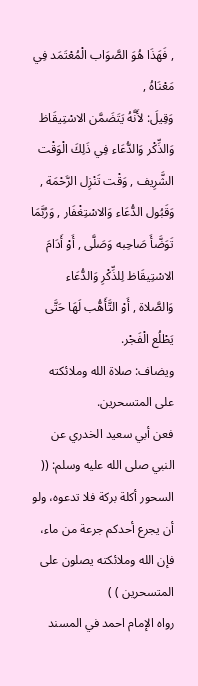, فَهَذَا هُوَ الصَّوَاب الْمُعْتَمَد فِي مَعْنَاهُ ,
وَقِيلَ: لأَنَّهُ يَتَضَمَّن الاسْتِيقَاظ وَالذِّكْر وَالدُّعَاء فِي ذَلِكَ الْوَقْت الشَّرِيف , وَقْت تَنْزِل الرَّحْمَة , وَقَبُول الدُّعَاء وَالاسْتِغْفَار , وَرُبَّمَا تَوَضَّأَ صَاحِبه وَصَلَّى , أَوْ أَدَامَ الاسْتِيقَاظ لِلذِّكْرِ وَالدُّعَاء وَالصَّلاة , أَوْ التَّأَهُّب لَهَا حَتَّى يَطْلُع الْفَجْر.
ويضاف: صلاة الله وملائكته على المتسحرين.
فعن أبي سعيد الخدري عن النبي صلى الله عليه وسلم: (( السحور أكلة بركة فلا تدعوه، ولو أن يجرع أحدكم جرعة من ماء، فإن الله وملائكته يصلون على المتسحرين ) )
رواه الإمام احمد في المسند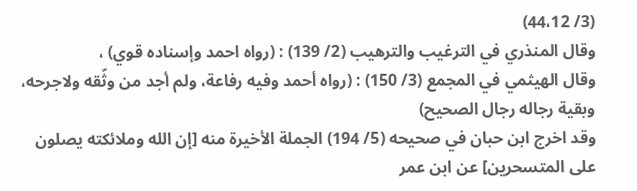(3/ 44،12)
وقال المنذري في الترغيب والترهيب (2/ 139) : (رواه احمد وإسناده قوي) ،
وقال الهيثمي في المجمع (3/ 150) : (رواه أحمد وفيه رفاعة، ولم أجد من وثّقه ولاجرحه، وبقية رجاله رجال الصحيح)
وقد اخرج ابن حبان في صحيحه (5/ 194) الجملة الأخيرة منه [إن الله وملائكته يصلون على المتسحرين] عن ابن عمر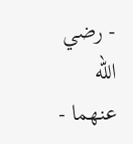- رضي الله عنهما -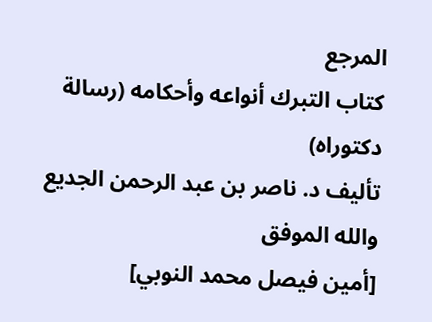المرجع
كتاب التبرك أنواعه وأحكامه (رسالة دكتوراه)
تأليف د. ناصر بن عبد الرحمن الجديع
والله الموفق
[أمين فيصل محمد النوبي]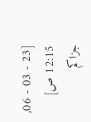[23 - 03 - 06, 12:15 ص]
جزاكم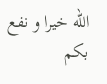الله خيرا و نفع بكم